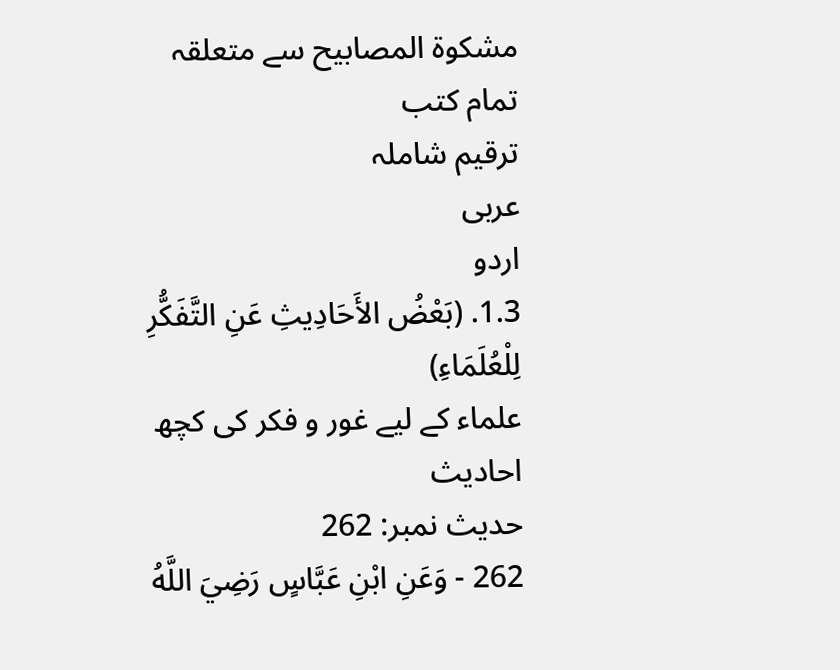مشكوة المصابيح سے متعلقہ
تمام کتب
ترقیم شاملہ
عربی
اردو
1.3. (بَعْضُ الأَحَادِيثِ عَنِ التَّفَكُّرِ لِلْعُلَمَاءِ)
علماء کے لیے غور و فکر کی کچھ احادیث
حدیث نمبر: 262
262 - وَعَنِ ابْنِ عَبَّاسٍ رَضِيَ اللَّهُ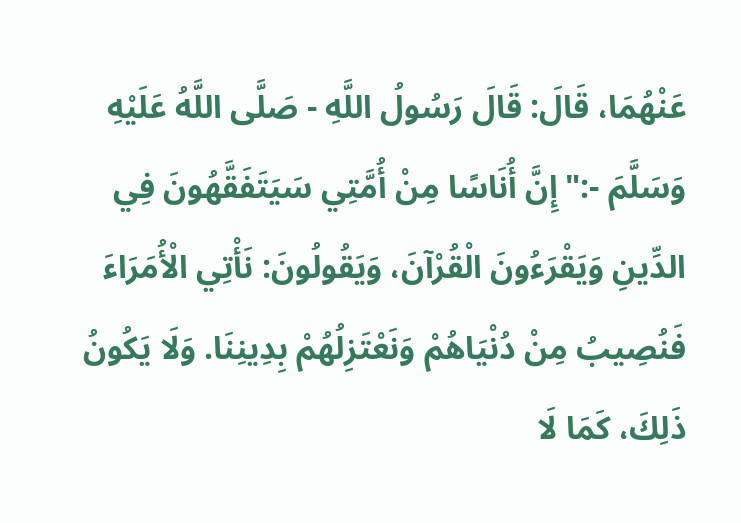عَنْهُمَا، قَالَ: قَالَ رَسُولُ اللَّهِ - صَلَّى اللَّهُ عَلَيْهِ وَسَلَّمَ -:"إِنَّ أُنَاسًا مِنْ أُمَّتِي سَيَتَفَقَّهُونَ فِي الدِّينِ وَيَقْرَءُونَ الْقُرْآنَ، وَيَقُولُونَ: نَأْتِي الْأُمَرَاءَ فَنُصِيبُ مِنْ دُنْيَاهُمْ وَنَعْتَزِلُهُمْ بِدِينِنَا. وَلَا يَكُونُ ذَلِكَ، كَمَا لَا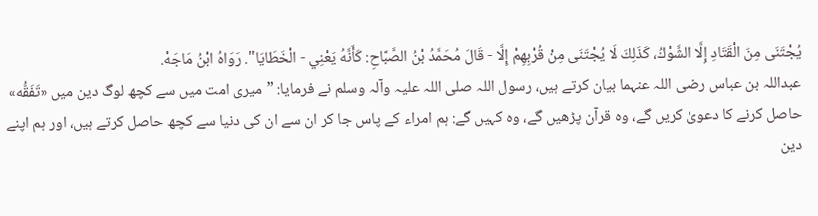يُجْتَنَى مِنَ الْقَتَادِ إِلَّا الشَّوْكُ، كَذَلِكَ لَا يُجْتَنَى مِنْ قُرْبِهِمْ إِلَّا - قَالَ مُحَمَّدُ بْنُ الصَّبَّاحِ: كَأَنَّهُ يَعْنِي - الْخَطَايَا". رَوَاهُ ابْنُ مَاجَهْ.
عبداللہ بن عباس رضی اللہ عنہما بیان کرتے ہیں، رسول اللہ صلی اللہ علیہ وآلہ وسلم نے فرمایا: ”میری امت میں سے کچھ لوگ دین میں «تَفَقُّه» حاصل کرنے کا دعویٰ کریں گے، وہ قرآن پڑھیں گے، وہ کہیں گے: ہم امراء کے پاس جا کر ان سے ان کی دنیا سے کچھ حاصل کرتے ہیں، اور ہم اپنے دین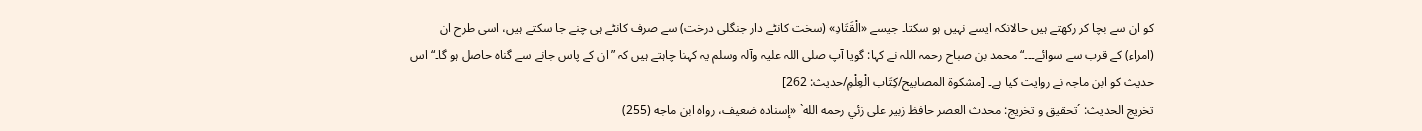کو ان سے بچا کر رکھتے ہیں حالانکہ ایسے نہیں ہو سکتا۔ جیسے «الْقَتَادِ» (سخت کانٹے دار جنگلی درخت) سے صرف کانٹے ہی چنے جا سکتے ہیں، اسی طرح ان (امراء) کے قرب سے سوائے۔۔۔“ محمد بن صباح رحمہ اللہ نے کہا: گویا آپ صلی اللہ علیہ وآلہ وسلم یہ کہنا چاہتے ہیں کہ ”ان کے پاس جانے سے گناہ حاصل ہو گا۔“ اس حدیث کو ابن ماجہ نے روایت کیا ہے۔ [مشكوة المصابيح/كِتَاب الْعِلْمِ/حدیث: 262]
تخریج الحدیث: ´تحقيق و تخريج: محدث العصر حافظ زبير على زئي رحمه الله` «إسناده ضعيف، رواه ابن ماجه (255)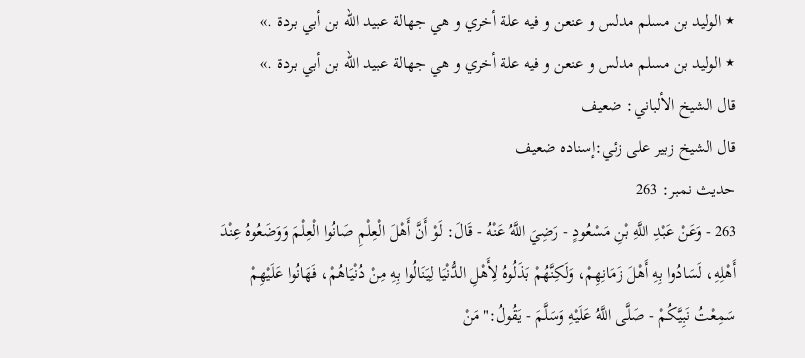٭ الوليد بن مسلم مدلس و عنعن و فيه علة أخري و ھي جھالة عبيد الله بن أبي بردة .»
٭ الوليد بن مسلم مدلس و عنعن و فيه علة أخري و ھي جھالة عبيد الله بن أبي بردة .»
قال الشيخ الألباني: ضعيف
قال الشيخ زبير على زئي:إسناده ضعيف
حدیث نمبر: 263
263 - وَعَنْ عَبْدِ اللَّهِ بْنِ مَسْعُودٍ - رَضِيَ اللَّهُ عَنْهُ - قَالَ: لَوْ أَنَّ أَهْلَ الْعِلْمِ صَانُوا الْعِلْمَ وَوَضَعُوهُ عِنْدَ أَهْلِهِ، لَسَادُوا بِهِ أَهْلَ زَمَانِهِمْ، وَلَكِنَّهُمْ بَذَلُوهُ لِأَهْلِ الدُّنْيَا لِيَنَالُوا بِهِ مِنْ دُنْيَاهُمْ، فَهَانُوا عَلَيْهِمْ سَمِعْتُ نَبِيَّكُمْ - صَلَّى اللَّهُ عَلَيْهِ وَسَلَّمَ - يَقُولُ:"مَنْ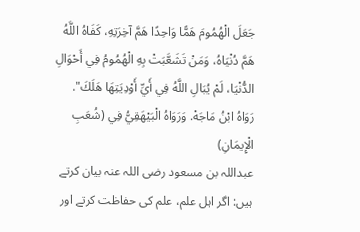جَعَلَ الْهُمُومَ هَمًّا وَاحِدًا هَمَّ آخِرَتِهِ، كَفَاهُ اللَّهُ هَمَّ دُنْيَاهُ، وَمَنْ تَشَعَّبَتْ بِهِ الْهُمُومُ فِي أَحْوَالِ الدُّنْيَا، لَمْ يُبَالِ اللَّهُ فِي أَيِّ أَوْدِيَتِهَا هَلَكَ". رَوَاهُ ابْنُ مَاجَهْ. وَرَوَاهُ الْبَيْهَقِيُّ فِي (شُعَبِ الْإِيمَانِ)
عبداللہ بن مسعود رضی اللہ عنہ بیان کرتے ہیں: اگر اہل علم، علم کی حفاظت کرتے اور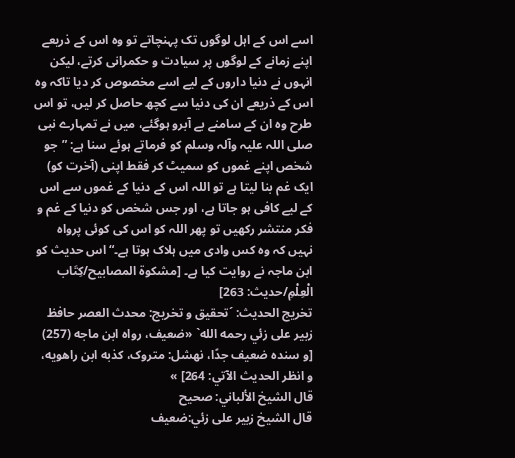اسے اس کے اہل لوگوں تک پہنچاتے تو وہ اس کے ذریعے اپنے زمانے کے لوگوں پر سیادت و حکمرانی کرتے، لیکن انہوں نے دنیا داروں کے لیے اسے مخصوص کر دیا تاکہ وہ اس کے ذریعے ان کی دنیا سے کچھ حاصل کر لیں، تو اس طرح وہ ان کے سامنے بے آبرو ہوگئے، میں نے تمہارے نبی صلی اللہ علیہ وآلہ وسلم کو فرماتے ہوئے سنا ہے: ”جو شخص اپنے غموں کو سمیٹ کر فقط اپنی (آخرت کو) ایک غم بنا لیتا ہے تو اللہ اس کے دنیا کے غموں سے اس کے لیے کافی ہو جاتا ہے، اور جس شخص کو دنیا کے غم و فکر منتشر رکھیں تو پھر اللہ کو اس کی کوئی پرواہ نہیں کہ وہ کس وادی میں ہلاک ہوتا ہے۔“ اس حدیث کو ابن ماجہ نے روایت کیا ہے۔ [مشكوة المصابيح/كِتَاب الْعِلْمِ/حدیث: 263]
تخریج الحدیث: ´تحقيق و تخريج: محدث العصر حافظ زبير على زئي رحمه الله` «ضعيف، رواه ابن ماجه (257) [و سنده ضعيف جدًا، نھشل: متروک، کذبه ابن راھويه، و انظر الحديث الآتي: 264] »
قال الشيخ الألباني: صحيح
قال الشيخ زبير على زئي:ضعيف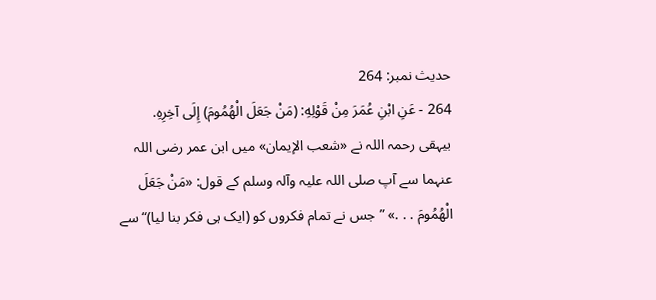حدیث نمبر: 264
264 - عَنِ ابْنِ عُمَرَ مِنْ قَوْلِهِ: (مَنْ جَعَلَ الْهُمُومَ) إِلَى آخِرِهِ.
بیہقی رحمہ اللہ نے «شعب الإيمان» میں ابن عمر رضی اللہ عنہما سے آپ صلی اللہ علیہ وآلہ وسلم کے قول: «مَنْ جَعَلَ الْهُمُومَ . . .» ”جس نے تمام فکروں کو (ایک ہی فکر بنا لیا)“ سے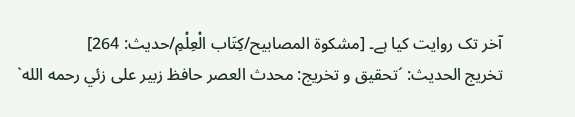آخر تک روایت کیا ہے۔ [مشكوة المصابيح/كِتَاب الْعِلْمِ/حدیث: 264]
تخریج الحدیث: ´تحقيق و تخريج: محدث العصر حافظ زبير على زئي رحمه الله`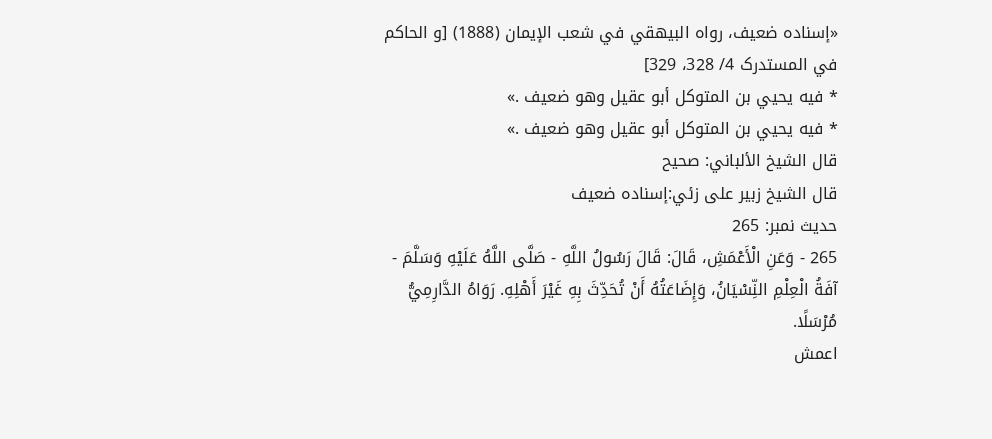«إسناده ضعيف، رواه البيھقي في شعب الإيمان (1888) [و الحاکم في المستدرک 4/ 328، 329]
٭ فيه يحيي بن المتوکل أبو عقيل وھو ضعيف .»
٭ فيه يحيي بن المتوکل أبو عقيل وھو ضعيف .»
قال الشيخ الألباني: صحيح
قال الشيخ زبير على زئي:إسناده ضعيف
حدیث نمبر: 265
265 - وَعَنِ الْأَعْمَشِ، قَالَ: قَالَ رَسُولُ اللَّهِ - صَلَّى اللَّهُ عَلَيْهِ وَسَلَّمَ - آفَةُ الْعِلْمِ النِّسْيَانُ، وَإِضَاعَتُهُ أَنْ تُحَدِّثَ بِهِ غَيْرَ أَهْلِهِ. رَوَاهُ الدَّارِمِيُّ مُرْسَلًا.
اعمش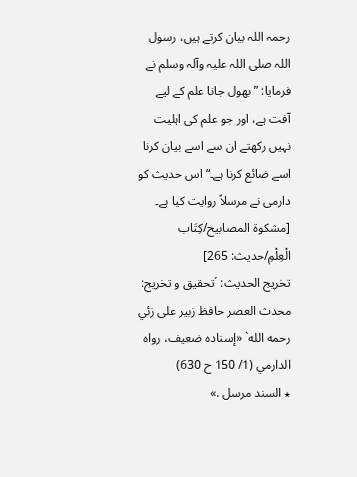رحمہ اللہ بیان کرتے ہیں، رسول اللہ صلی اللہ علیہ وآلہ وسلم نے فرمایا: ”بھول جانا علم کے لیے آفت ہے، اور جو علم کی اہلیت نہیں رکھتے ان سے اسے بیان کرنا اسے ضائع کرنا ہے۔“ اس حدیث کو دارمی نے مرسلاً روایت کیا ہے۔ [مشكوة المصابيح/كِتَاب الْعِلْمِ/حدیث: 265]
تخریج الحدیث: ´تحقيق و تخريج: محدث العصر حافظ زبير على زئي رحمه الله` «إسناده ضعيف، رواه الدارمي (1/ 150 ح 630)
٭ السند مرسل .»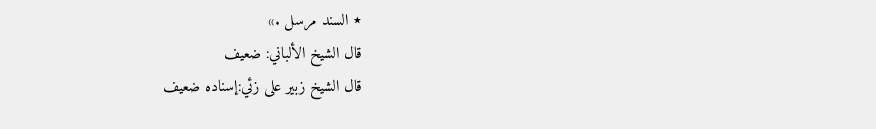٭ السند مرسل .»
قال الشيخ الألباني: ضعيف
قال الشيخ زبير على زئي:إسناده ضعيف